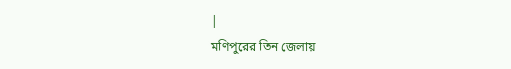|
মণিপুরের তিন জেলায়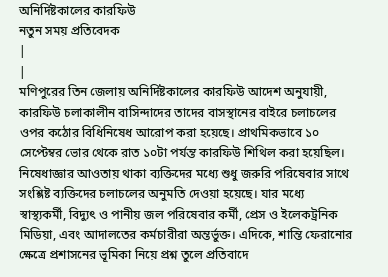অনির্দিষ্টকালের কারফিউ
নতুন সময় প্রতিবেদক
|
|
মণিপুরের তিন জেলায় অনির্দিষ্টকালের কারফিউ আদেশ অনুযায়ী, কারফিউ চলাকালীন বাসিন্দাদের তাদের বাসস্থানের বাইরে চলাচলের ওপর কঠোর বিধিনিষেধ আরোপ করা হয়েছে। প্রাথমিকভাবে ১০ সেপ্টেম্বর ভোর থেকে রাত ১০টা পর্যন্ত কারফিউ শিথিল করা হয়েছিল। নিষেধাজ্ঞার আওতায় থাকা ব্যক্তিদের মধ্যে শুধু জরুরি পরিষেবার সাথে সংশ্লিষ্ট ব্যক্তিদের চলাচলের অনুমতি দেওয়া হয়েছে। যার মধ্যে স্বাস্থ্যকর্মী, বিদ্যুৎ ও পানীয় জল পরিষেবার কর্মী, প্রেস ও ইলেকট্রনিক মিডিয়া, এবং আদালতের কর্মচারীরা অন্তর্ভুক্ত। এদিকে, শান্তি ফেরানোর ক্ষেত্রে প্রশাসনের ভূমিকা নিয়ে প্রশ্ন তুলে প্রতিবাদে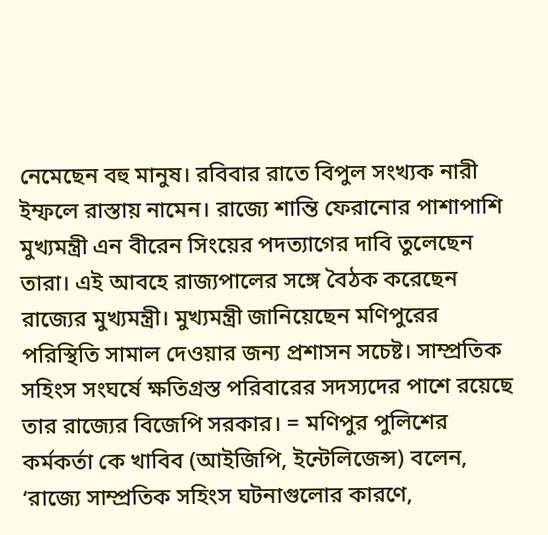নেমেছেন বহু মানুষ। রবিবার রাতে বিপুল সংখ্যক নারী ইম্ফলে রাস্তায় নামেন। রাজ্যে শান্তি ফেরানোর পাশাপাশি মুখ্যমন্ত্রী এন বীরেন সিংয়ের পদত্যাগের দাবি তুলেছেন তারা। এই আবহে রাজ্যপালের সঙ্গে বৈঠক করেছেন রাজ্যের মুখ্যমন্ত্রী। মুখ্যমন্ত্রী জানিয়েছেন মণিপুরের পরিস্থিতি সামাল দেওয়ার জন্য প্রশাসন সচেষ্ট। সাম্প্রতিক সহিংস সংঘর্ষে ক্ষতিগ্রস্ত পরিবারের সদস্যদের পাশে রয়েছে তার রাজ্যের বিজেপি সরকার। = মণিপুর পুলিশের কর্মকর্তা কে খাবিব (আইজিপি, ইন্টেলিজেন্স) বলেন, ‘রাজ্যে সাম্প্রতিক সহিংস ঘটনাগুলোর কারণে,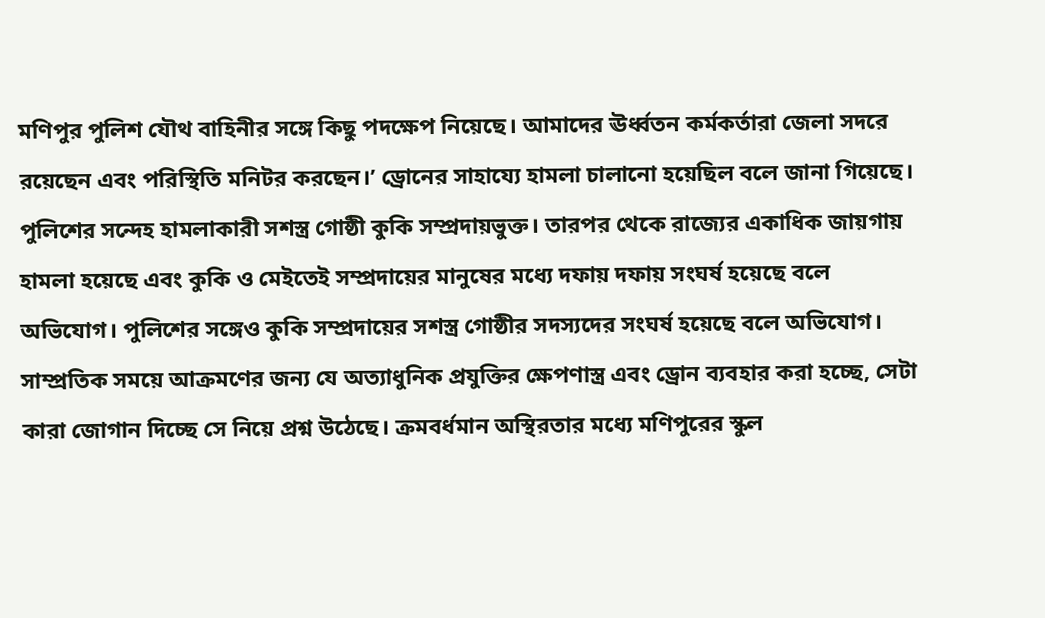মণিপুর পুলিশ যৌথ বাহিনীর সঙ্গে কিছু পদক্ষেপ নিয়েছে। আমাদের ঊর্ধ্বতন কর্মকর্তারা জেলা সদরে রয়েছেন এবং পরিস্থিতি মনিটর করছেন।’ ড্রোনের সাহায্যে হামলা চালানো হয়েছিল বলে জানা গিয়েছে। পুলিশের সন্দেহ হামলাকারী সশস্ত্র গোষ্ঠী কুকি সম্প্রদায়ভুক্ত। তারপর থেকে রাজ্যের একাধিক জায়গায় হামলা হয়েছে এবং কুকি ও মেইতেই সম্প্রদায়ের মানুষের মধ্যে দফায় দফায় সংঘর্ষ হয়েছে বলে অভিযোগ। পুলিশের সঙ্গেও কুকি সম্প্রদায়ের সশস্ত্র গোষ্ঠীর সদস্যদের সংঘর্ষ হয়েছে বলে অভিযোগ। সাম্প্রতিক সময়ে আক্রমণের জন্য যে অত্যাধুনিক প্রযুক্তির ক্ষেপণাস্ত্র এবং ড্রোন ব্যবহার করা হচ্ছে, সেটা কারা জোগান দিচ্ছে সে নিয়ে প্রশ্ন উঠেছে। ক্রমবর্ধমান অস্থিরতার মধ্যে মণিপুরের স্কুল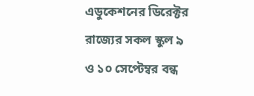এডুকেশনের ডিরেক্টর রাজ্যের সকল স্কুল ৯ ও ১০ সেপ্টেম্বর বন্ধ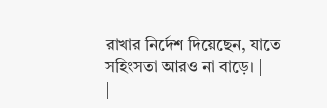রাখার নির্দেশ দিয়েছেন, যাতে সহিংসতা আরও না বাড়ে। |
|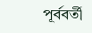পূর্ববর্তী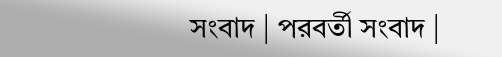সংবাদ | পরবর্তী সংবাদ |